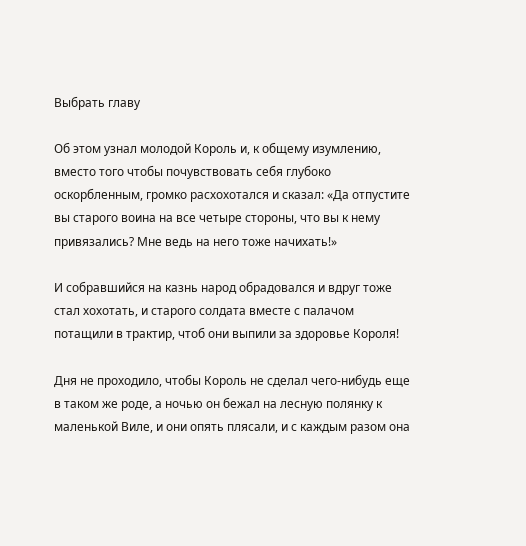Выбрать главу

Об этом узнал молодой Король и, к общему изумлению, вместо того чтобы почувствовать себя глубоко оскорбленным, громко расхохотался и сказал: «Да отпустите вы старого воина на все четыре стороны, что вы к нему привязались? Мне ведь на него тоже начихать!»

И собравшийся на казнь народ обрадовался и вдруг тоже стал хохотать, и старого солдата вместе с палачом потащили в трактир, чтоб они выпили за здоровье Короля!

Дня не проходило, чтобы Король не сделал чего-нибудь еще в таком же роде, а ночью он бежал на лесную полянку к маленькой Виле, и они опять плясали, и с каждым разом она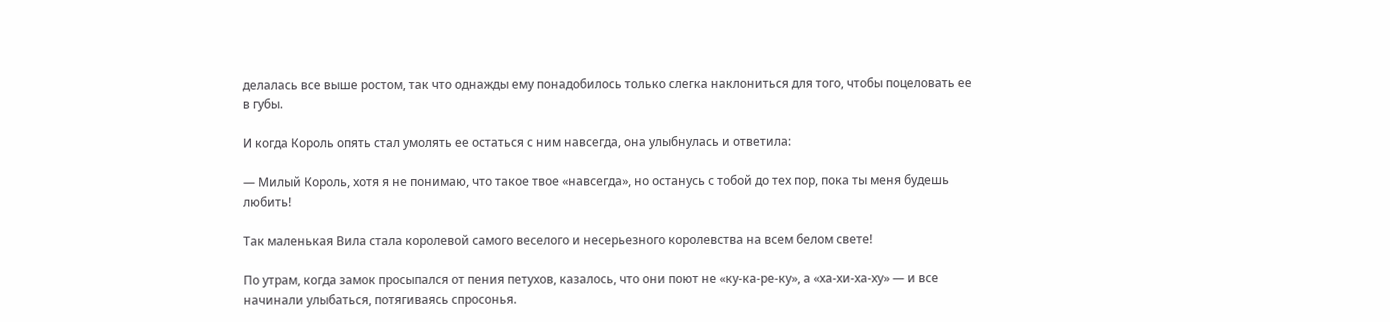делалась все выше ростом, так что однажды ему понадобилось только слегка наклониться для того, чтобы поцеловать ее в губы.

И когда Король опять стал умолять ее остаться с ним навсегда, она улыбнулась и ответила:

— Милый Король, хотя я не понимаю, что такое твое «навсегда», но останусь с тобой до тех пор, пока ты меня будешь любить!

Так маленькая Вила стала королевой самого веселого и несерьезного королевства на всем белом свете!

По утрам, когда замок просыпался от пения петухов, казалось, что они поют не «ку-ка-ре-ку», а «ха-хи-ха-ху» — и все начинали улыбаться, потягиваясь спросонья.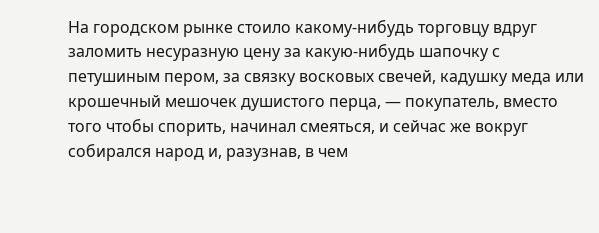На городском рынке стоило какому-нибудь торговцу вдруг заломить несуразную цену за какую-нибудь шапочку с петушиным пером, за связку восковых свечей, кадушку меда или крошечный мешочек душистого перца, — покупатель, вместо того чтобы спорить, начинал смеяться, и сейчас же вокруг собирался народ и, разузнав, в чем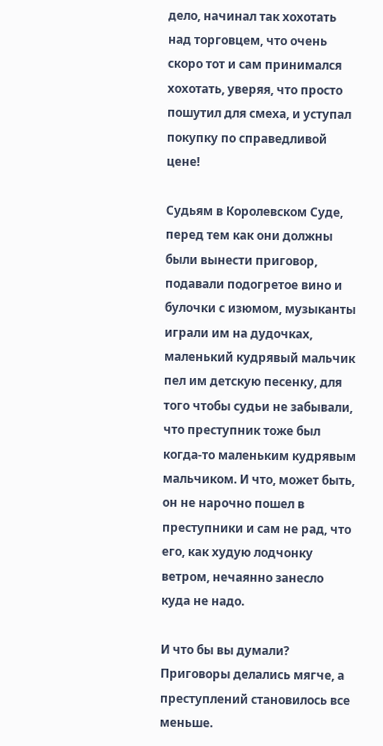дело, начинал так хохотать над торговцем, что очень скоро тот и сам принимался хохотать, уверяя, что просто пошутил для смеха, и уступал покупку по справедливой цене!

Судьям в Королевском Суде, перед тем как они должны были вынести приговор, подавали подогретое вино и булочки с изюмом, музыканты играли им на дудочках, маленький кудрявый мальчик пел им детскую песенку, для того чтобы судьи не забывали, что преступник тоже был когда-то маленьким кудрявым мальчиком. И что, может быть, он не нарочно пошел в преступники и сам не рад, что его, как худую лодчонку ветром, нечаянно занесло куда не надо.

И что бы вы думали? Приговоры делались мягче, а преступлений становилось все меньше.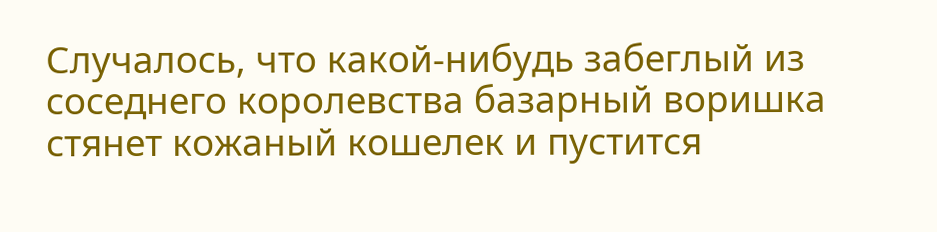Случалось, что какой-нибудь забеглый из соседнего королевства базарный воришка стянет кожаный кошелек и пустится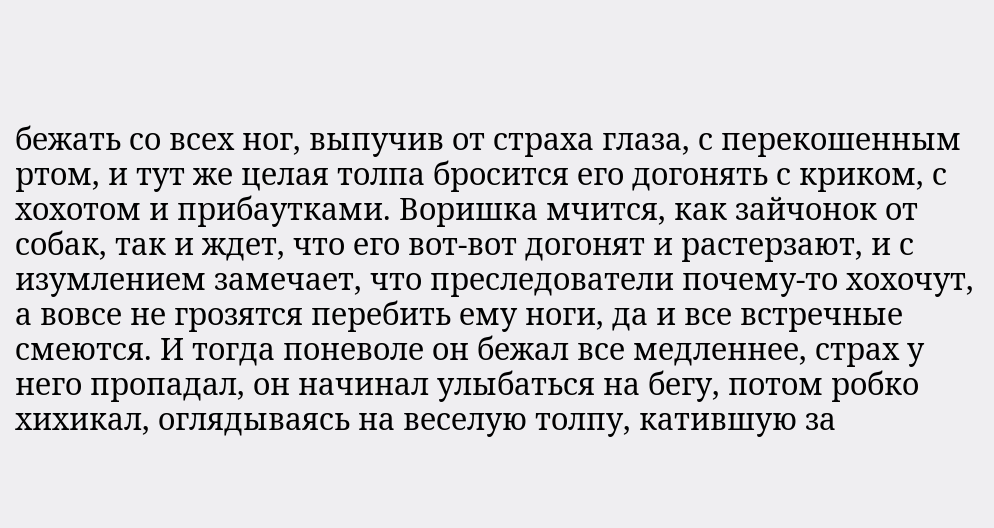бежать со всех ног, выпучив от страха глаза, с перекошенным ртом, и тут же целая толпа бросится его догонять с криком, с хохотом и прибаутками. Воришка мчится, как зайчонок от собак, так и ждет, что его вот-вот догонят и растерзают, и с изумлением замечает, что преследователи почему-то хохочут, а вовсе не грозятся перебить ему ноги, да и все встречные смеются. И тогда поневоле он бежал все медленнее, страх у него пропадал, он начинал улыбаться на бегу, потом робко хихикал, оглядываясь на веселую толпу, катившую за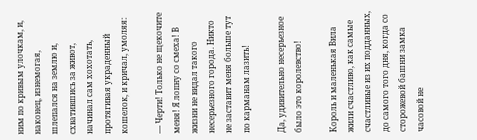ним по кривым улочкам, и, наконец, изнемогая, шлепался на землю и, схватившись за живот, начинал сам хохотать, протягивая украденный кошелок, и кричал, умоляя:

— Черти! Только не щекочите меня! Я лопну со смеха! В жизни не видал такого несерьезного города. Никто не заставит меня больше тут по карманам лазить!

Да, удивительно несерьезное было это королевство!

Король и маленькая Вила жили счастливо, как самые счастливые из их подданных, до самого того дня, когда со сторожевой башни замка часовой не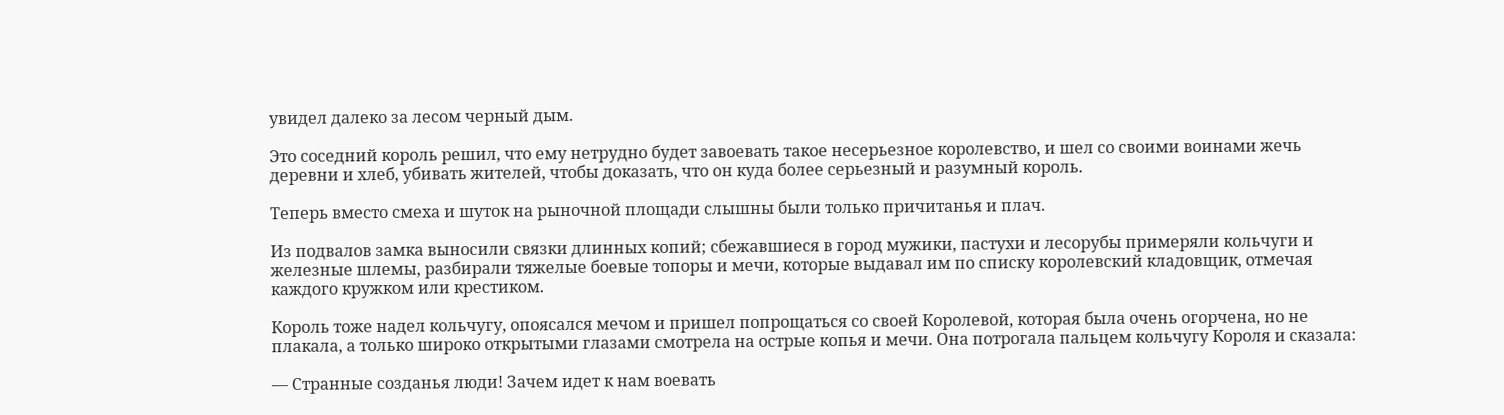увидел далеко за лесом черный дым.

Это соседний король решил, что ему нетрудно будет завоевать такое несерьезное королевство, и шел со своими воинами жечь деревни и хлеб, убивать жителей, чтобы доказать, что он куда более серьезный и разумный король.

Теперь вместо смеха и шуток на рыночной площади слышны были только причитанья и плач.

Из подвалов замка выносили связки длинных копий; сбежавшиеся в город мужики, пастухи и лесорубы примеряли кольчуги и железные шлемы, разбирали тяжелые боевые топоры и мечи, которые выдавал им по списку королевский кладовщик, отмечая каждого кружком или крестиком.

Король тоже надел кольчугу, опоясался мечом и пришел попрощаться со своей Королевой, которая была очень огорчена, но не плакала, а только широко открытыми глазами смотрела на острые копья и мечи. Она потрогала пальцем кольчугу Короля и сказала:

— Странные созданья люди! Зачем идет к нам воевать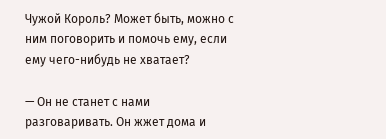Чужой Король? Может быть, можно с ним поговорить и помочь ему, если ему чего-нибудь не хватает?

— Он не станет с нами разговаривать. Он жжет дома и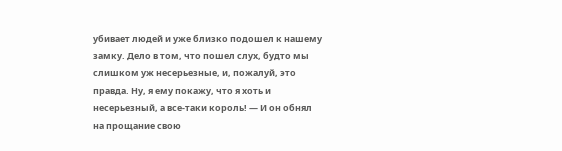убивает людей и уже близко подошел к нашему замку. Дело в том, что пошел слух, будто мы слишком уж несерьезные, и, пожалуй, это правда. Ну, я ему покажу, что я хоть и несерьезный, а все-таки король! — И он обнял на прощание свою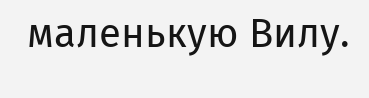маленькую Вилу.